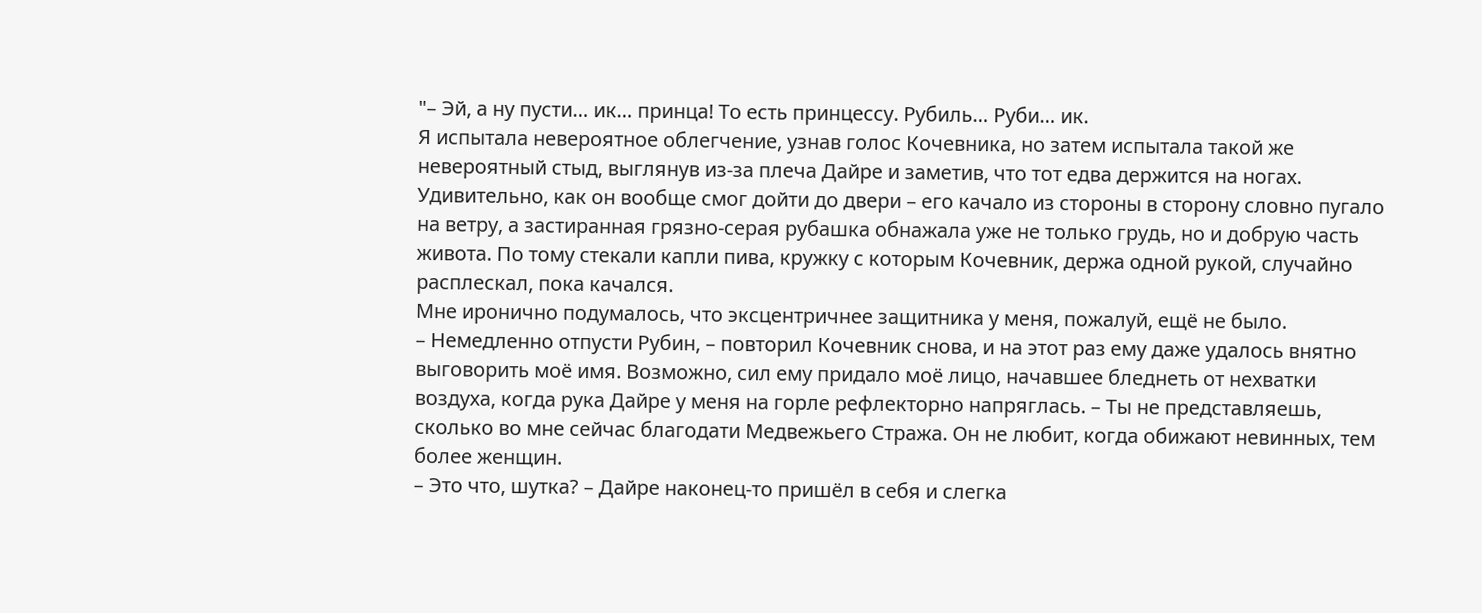"– Эй, а ну пусти… ик… принца! То есть принцессу. Рубиль… Руби… ик.
Я испытала невероятное облегчение, узнав голос Кочевника, но затем испытала такой же невероятный стыд, выглянув из-за плеча Дайре и заметив, что тот едва держится на ногах. Удивительно, как он вообще смог дойти до двери – его качало из стороны в сторону словно пугало на ветру, а застиранная грязно-серая рубашка обнажала уже не только грудь, но и добрую часть живота. По тому стекали капли пива, кружку с которым Кочевник, держа одной рукой, случайно расплескал, пока качался.
Мне иронично подумалось, что эксцентричнее защитника у меня, пожалуй, ещё не было.
– Немедленно отпусти Рубин, – повторил Кочевник снова, и на этот раз ему даже удалось внятно выговорить моё имя. Возможно, сил ему придало моё лицо, начавшее бледнеть от нехватки воздуха, когда рука Дайре у меня на горле рефлекторно напряглась. – Ты не представляешь, сколько во мне сейчас благодати Медвежьего Стража. Он не любит, когда обижают невинных, тем более женщин.
– Это что, шутка? – Дайре наконец-то пришёл в себя и слегка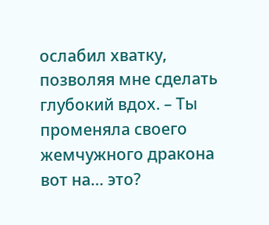ослабил хватку, позволяя мне сделать глубокий вдох. – Ты променяла своего жемчужного дракона вот на… это?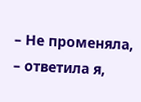– Не променяла, – ответила я,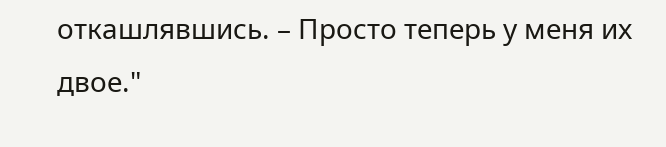откашлявшись. – Просто теперь у меня их двое."